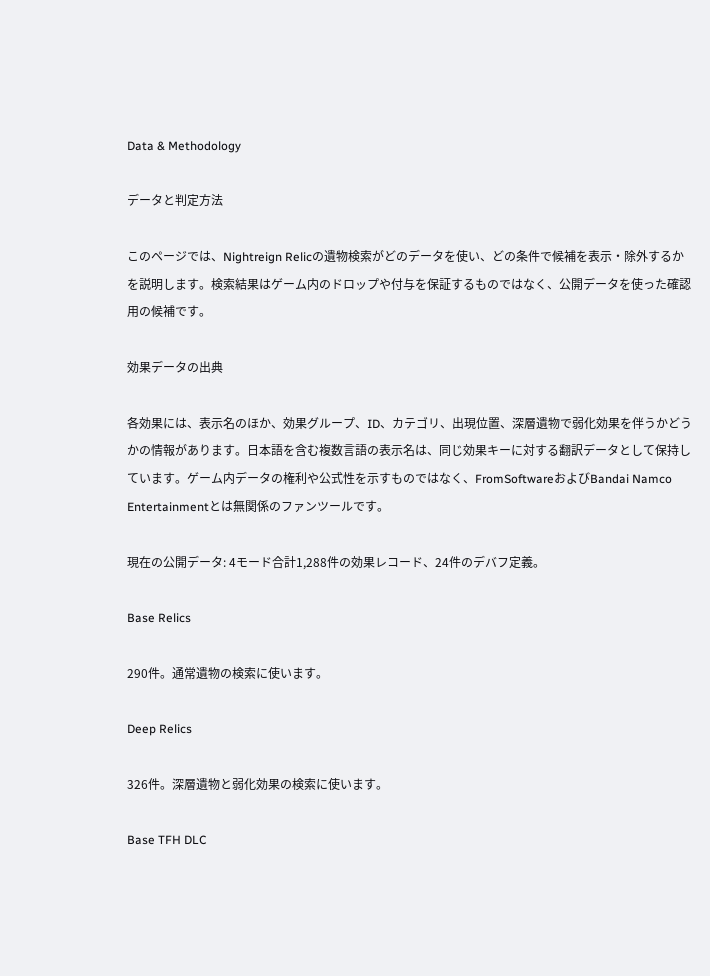Data & Methodology

データと判定方法

このページでは、Nightreign Relicの遺物検索がどのデータを使い、どの条件で候補を表示・除外するかを説明します。検索結果はゲーム内のドロップや付与を保証するものではなく、公開データを使った確認用の候補です。

効果データの出典

各効果には、表示名のほか、効果グループ、ID、カテゴリ、出現位置、深層遺物で弱化効果を伴うかどうかの情報があります。日本語を含む複数言語の表示名は、同じ効果キーに対する翻訳データとして保持しています。ゲーム内データの権利や公式性を示すものではなく、FromSoftwareおよびBandai Namco Entertainmentとは無関係のファンツールです。

現在の公開データ: 4モード合計1,288件の効果レコード、24件のデバフ定義。

Base Relics

290件。通常遺物の検索に使います。

Deep Relics

326件。深層遺物と弱化効果の検索に使います。

Base TFH DLC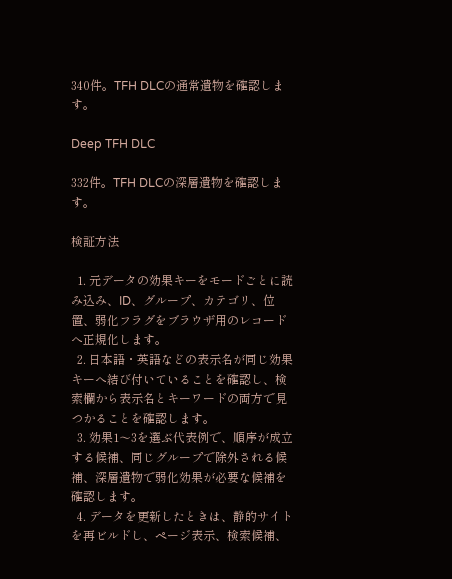340件。TFH DLCの通常遺物を確認します。

Deep TFH DLC

332件。TFH DLCの深層遺物を確認します。

検証方法

  1. 元データの効果キーをモードごとに読み込み、ID、グループ、カテゴリ、位置、弱化フラグをブラウザ用のレコードへ正規化します。
  2. 日本語・英語などの表示名が同じ効果キーへ結び付いていることを確認し、検索欄から表示名とキーワードの両方で見つかることを確認します。
  3. 効果1〜3を選ぶ代表例で、順序が成立する候補、同じグループで除外される候補、深層遺物で弱化効果が必要な候補を確認します。
  4. データを更新したときは、静的サイトを再ビルドし、ページ表示、検索候補、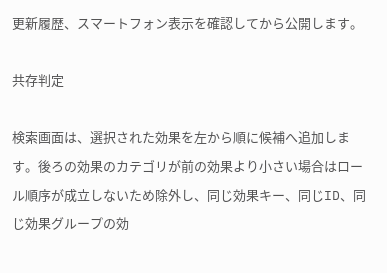更新履歴、スマートフォン表示を確認してから公開します。

共存判定

検索画面は、選択された効果を左から順に候補へ追加します。後ろの効果のカテゴリが前の効果より小さい場合はロール順序が成立しないため除外し、同じ効果キー、同じID、同じ効果グループの効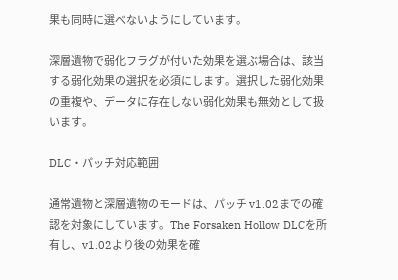果も同時に選べないようにしています。

深層遺物で弱化フラグが付いた効果を選ぶ場合は、該当する弱化効果の選択を必須にします。選択した弱化効果の重複や、データに存在しない弱化効果も無効として扱います。

DLC・パッチ対応範囲

通常遺物と深層遺物のモードは、パッチ v1.02までの確認を対象にしています。The Forsaken Hollow DLCを所有し、v1.02より後の効果を確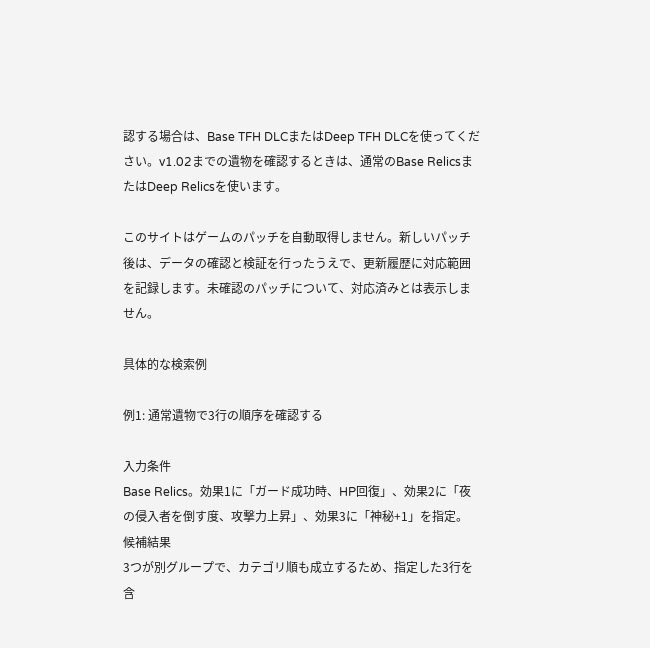認する場合は、Base TFH DLCまたはDeep TFH DLCを使ってください。v1.02までの遺物を確認するときは、通常のBase RelicsまたはDeep Relicsを使います。

このサイトはゲームのパッチを自動取得しません。新しいパッチ後は、データの確認と検証を行ったうえで、更新履歴に対応範囲を記録します。未確認のパッチについて、対応済みとは表示しません。

具体的な検索例

例1: 通常遺物で3行の順序を確認する

入力条件
Base Relics。効果1に「ガード成功時、HP回復」、効果2に「夜の侵入者を倒す度、攻撃力上昇」、効果3に「神秘+1」を指定。
候補結果
3つが別グループで、カテゴリ順も成立するため、指定した3行を含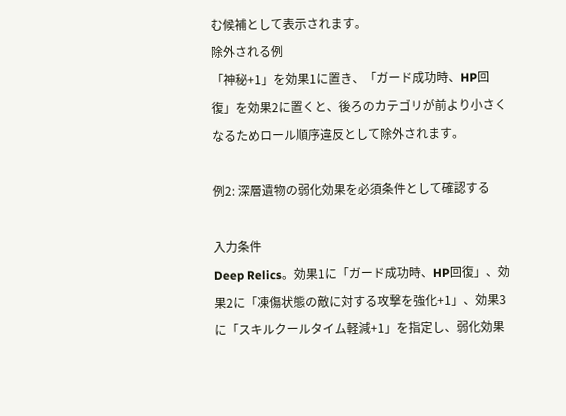む候補として表示されます。
除外される例
「神秘+1」を効果1に置き、「ガード成功時、HP回復」を効果2に置くと、後ろのカテゴリが前より小さくなるためロール順序違反として除外されます。

例2: 深層遺物の弱化効果を必須条件として確認する

入力条件
Deep Relics。効果1に「ガード成功時、HP回復」、効果2に「凍傷状態の敵に対する攻撃を強化+1」、効果3に「スキルクールタイム軽減+1」を指定し、弱化効果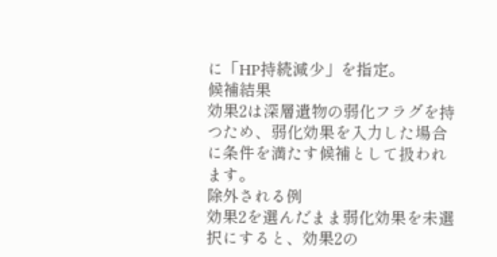に「HP持続減少」を指定。
候補結果
効果2は深層遺物の弱化フラグを持つため、弱化効果を入力した場合に条件を満たす候補として扱われます。
除外される例
効果2を選んだまま弱化効果を未選択にすると、効果2の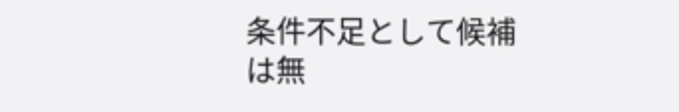条件不足として候補は無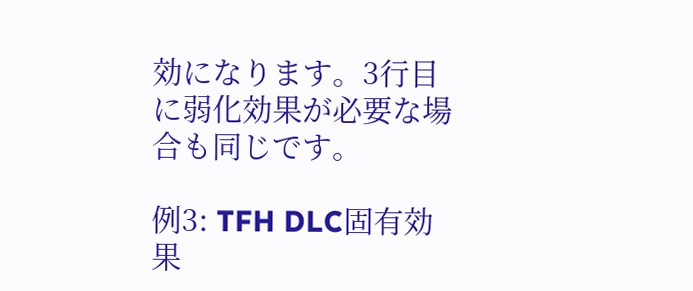効になります。3行目に弱化効果が必要な場合も同じです。

例3: TFH DLC固有効果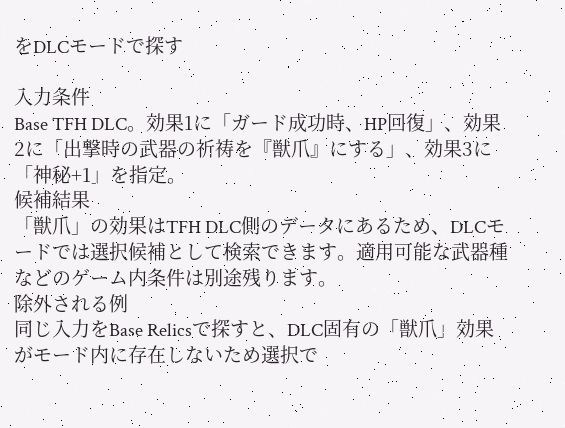をDLCモードで探す

入力条件
Base TFH DLC。効果1に「ガード成功時、HP回復」、効果2に「出撃時の武器の祈祷を『獣爪』にする」、効果3に「神秘+1」を指定。
候補結果
「獣爪」の効果はTFH DLC側のデータにあるため、DLCモードでは選択候補として検索できます。適用可能な武器種などのゲーム内条件は別途残ります。
除外される例
同じ入力をBase Relicsで探すと、DLC固有の「獣爪」効果がモード内に存在しないため選択で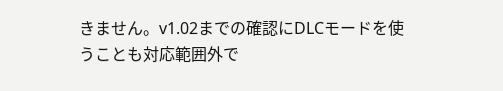きません。v1.02までの確認にDLCモードを使うことも対応範囲外で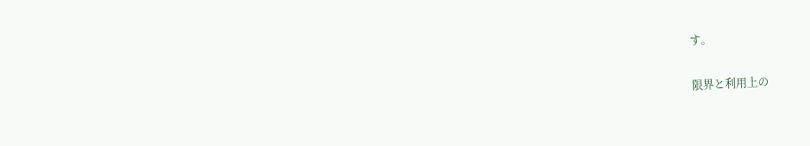す。

限界と利用上の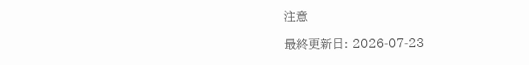注意

最終更新日: 2026-07-23